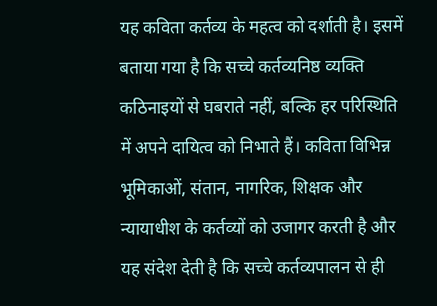यह कविता कर्तव्य के महत्व को दर्शाती है। इसमें बताया गया है कि सच्चे कर्तव्यनिष्ठ व्यक्ति कठिनाइयों से घबराते नहीं, बल्कि हर परिस्थिति में अपने दायित्व को निभाते हैं। कविता विभिन्न भूमिकाओं, संतान, नागरिक, शिक्षक और न्यायाधीश के कर्तव्यों को उजागर करती है और यह संदेश देती है कि सच्चे कर्तव्यपालन से ही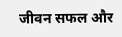जीवन सफल और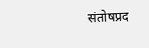संतोषप्रद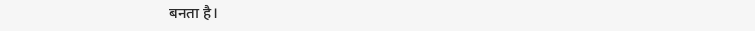बनता है।